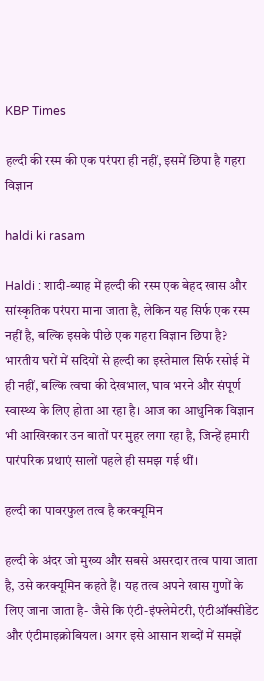KBP Times

हल्दी की रस्म की एक परंपरा ही नहीं, इसमें छिपा है गहरा विज्ञान

haldi ki rasam

Haldi : शादी-ब्याह में हल्दी की रस्म एक बेहद खास और सांस्कृतिक परंपरा माना जाता है, लेकिन यह सिर्फ एक रस्म नहीं है, बल्कि इसके पीछे एक गहरा विज्ञान छिपा है? भारतीय घरों में सदियों से हल्दी का इस्तेमाल सिर्फ रसोई में ही नहीं, बल्कि त्वचा की देखभाल, घाव भरने और संपूर्ण स्वास्थ्य के लिए होता आ रहा है। आज का आधुनिक विज्ञान भी आखिरकार उन बातों पर मुहर लगा रहा है, जिन्हें हमारी पारंपरिक प्रथाएं सालों पहले ही समझ गई थीं।

हल्दी का पावरफुल तत्व है करक्यूमिन

हल्दी के अंदर जो मुख्य और सबसे असरदार तत्व पाया जाता है, उसे करक्यूमिन कहते हैं। यह तत्व अपने खास गुणों के लिए जाना जाता है- जैसे कि एंटी-इंफ्लेमेटरी, एंटीऑक्सीडेंट और एंटीमाइक्रोबियल। अगर इसे आसान शब्दों में समझें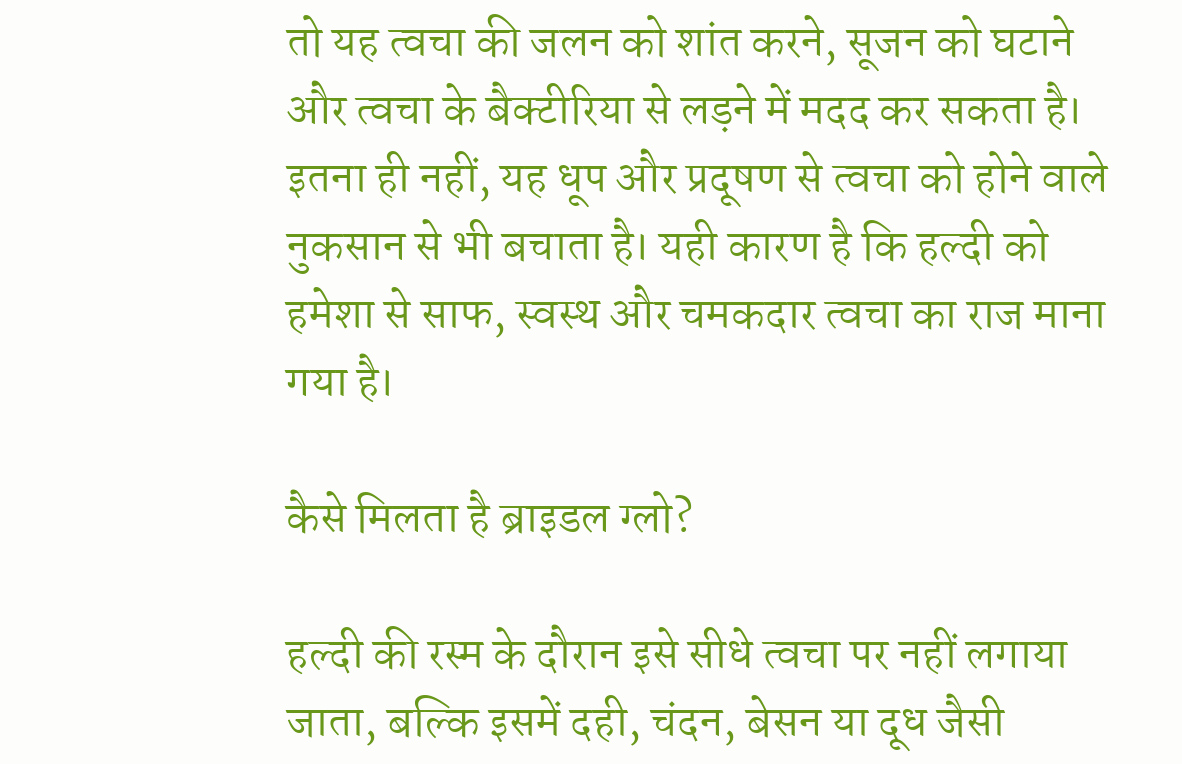तो यह त्वचा की जलन को शांत करने, सूजन को घटाने और त्वचा के बैक्टीरिया से लड़ने में मदद कर सकता है। इतना ही नहीं, यह धूप और प्रदूषण से त्वचा को होने वाले नुकसान से भी बचाता है। यही कारण है कि हल्दी को हमेशा से साफ, स्वस्थ और चमकदार त्वचा का राज माना गया है।

कैसे मिलता है ब्राइडल ग्लो?

हल्दी की रस्म के दौरान इसे सीधे त्वचा पर नहीं लगाया जाता, बल्कि इसमें दही, चंदन, बेसन या दूध जैसी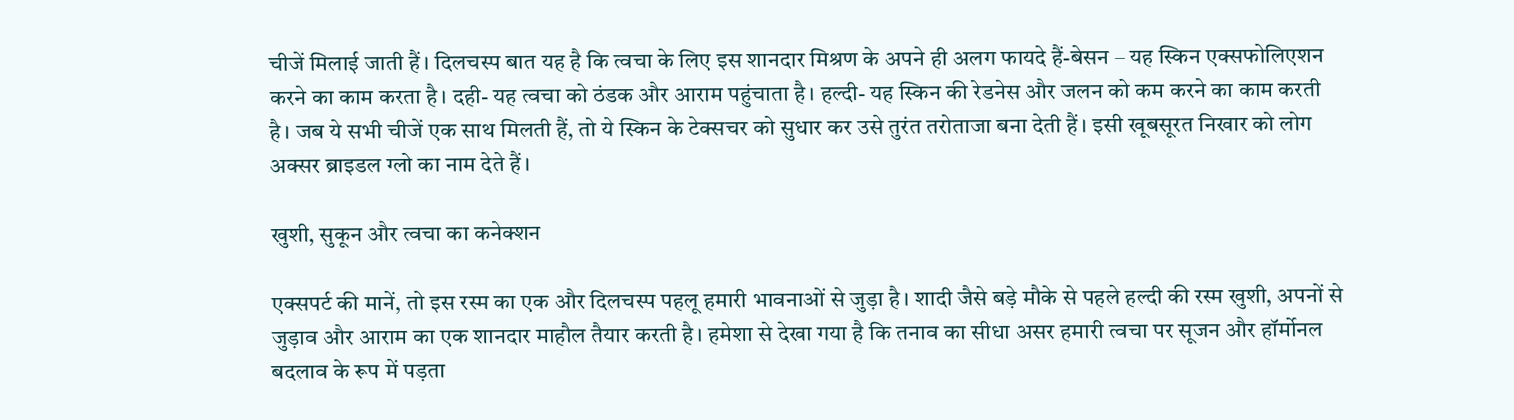चीजें मिलाई जाती हैं। दिलचस्प बात यह है कि त्वचा के लिए इस शानदार मिश्रण के अपने ही अलग फायदे हैं-बेसन – यह स्किन एक्सफोलिएशन करने का काम करता है। दही- यह त्वचा को ठंडक और आराम पहुंचाता है। हल्दी- यह स्किन की रेडनेस और जलन को कम करने का काम करती है। जब ये सभी चीजें एक साथ मिलती हैं, तो ये स्किन के टेक्सचर को सुधार कर उसे तुरंत तरोताजा बना देती हैं। इसी खूबसूरत निखार को लोग अक्सर ब्राइडल ग्लो का नाम देते हैं।

खुशी, सुकून और त्वचा का कनेक्शन

एक्सपर्ट की मानें, तो इस रस्म का एक और दिलचस्प पहलू हमारी भावनाओं से जुड़ा है। शादी जैसे बड़े मौके से पहले हल्दी की रस्म खुशी, अपनों से जुड़ाव और आराम का एक शानदार माहौल तैयार करती है। हमेशा से देखा गया है कि तनाव का सीधा असर हमारी त्वचा पर सूजन और हॉर्मोनल बदलाव के रूप में पड़ता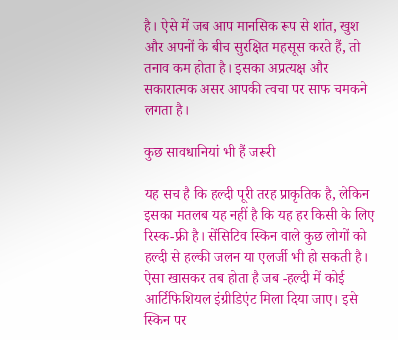है। ऐसे में जब आप मानसिक रूप से शांत, खुश और अपनों के बीच सुरक्षित महसूस करते हैं, तो तनाव कम होता है। इसका अप्रत्यक्ष और सकारात्मक असर आपकी त्वचा पर साफ चमकने लगता है।

कुछ सावधानियां भी हैं जरूरी

यह सच है कि हल्दी पूरी तरह प्राकृतिक है, लेकिन इसका मतलब यह नहीं है कि यह हर किसी के लिए रिस्क-फ्री है। सेंसिटिव स्किन वाले कुछ लोगों को हल्दी से हल्की जलन या एलर्जी भी हो सकती है। ऐसा खासकर तब होता है जब -हल्दी में कोई आर्टिफिशियल इंग्रीडिएंट मिला दिया जाए। इसे स्किन पर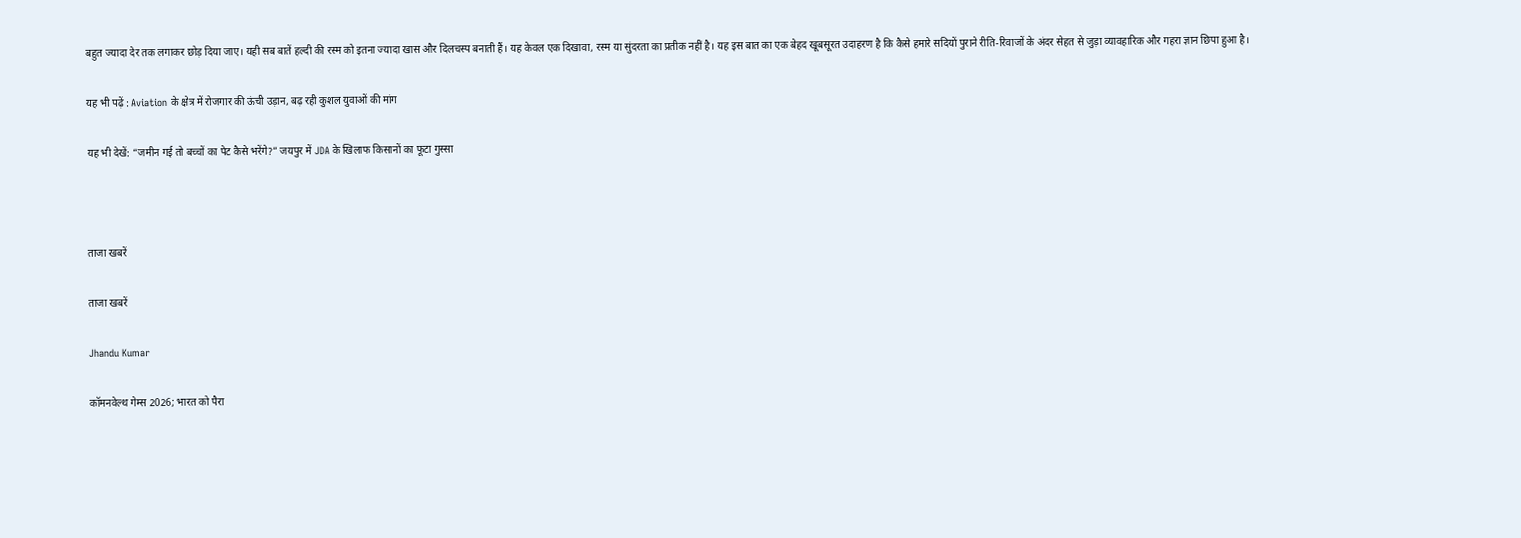बहुत ज्यादा देर तक लगाकर छोड़ दिया जाए। यही सब बातें हल्दी की रस्म को इतना ज्यादा खास और दिलचस्प बनाती हैं। यह केवल एक दिखावा, रस्म या सुंदरता का प्रतीक नहीं है। यह इस बात का एक बेहद खूबसूरत उदाहरण है कि कैसे हमारे सदियों पुराने रीति-रिवाजों के अंदर सेहत से जुड़ा व्यावहारिक और गहरा ज्ञान छिपा हुआ है।

यह भी पढ़ें : Aviation के क्षेत्र में रोजगार की ऊंची उड़ान, बढ़ रही कुशल युवाओं की मांग

यह भी देखें: “जमीन गई तो बच्चों का पेट कैसे भरेंगे?” जयपुर में JDA के खिलाफ किसानों का फूटा गुस्सा



ताजा खबरें

ताजा खबरें

Jhandu Kumar

कॉमनवेल्थ गेम्स 2026; भारत को पैरा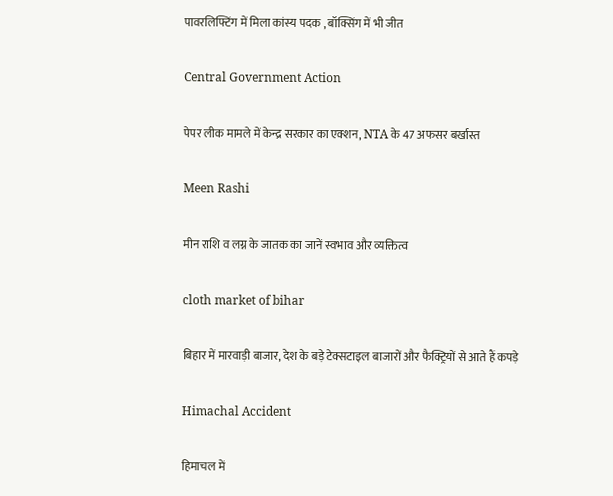पावरलिफ्टिंग में मिला कांस्य पदक , बॉक्सिंग में भी जीत

Central Government Action

पेपर लीक मामले में केन्द्र सरकार का एक्शन, NTA के 47 अफसर बर्खास्त

Meen Rashi

मीन राशि व लग्न के जातक का जानें स्वभाव और व्यक्तित्व

cloth market of bihar

बिहार में मारवाड़ी बाजार, देश के बड़े टेक्सटाइल बाजारों और फैक्ट्रियों से आते हैं कपड़े

Himachal Accident

हिमाचल में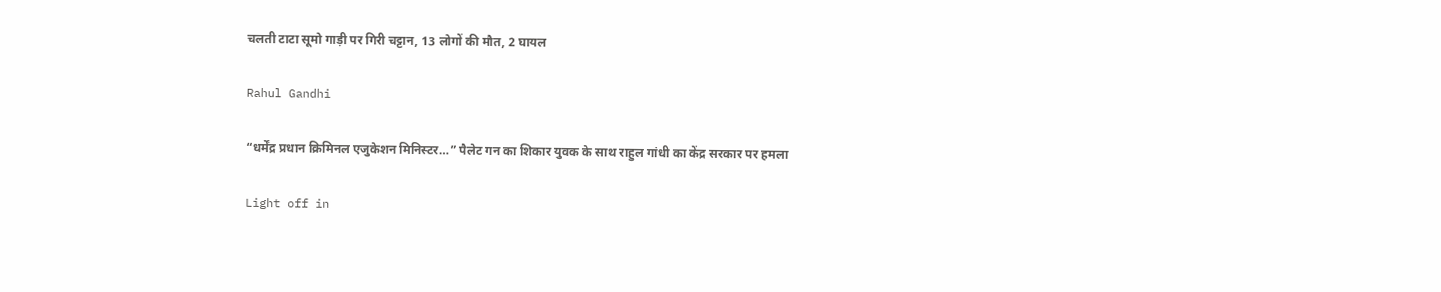चलती टाटा सूमो गाड़ी पर गिरी चट्टान, 13 लोगों की मौत, 2 घायल

Rahul Gandhi

“धर्मेंद्र प्रधान क्रिमिनल एजुकेशन मिनिस्टर…” पैलेट गन का शिकार युवक के साथ राहुल गांधी का केंद्र सरकार पर हमला

Light off in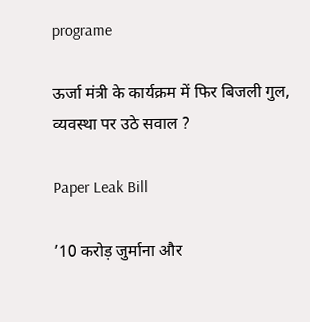programe

ऊर्जा मंत्री के कार्यक्रम में फिर बिजली गुल, व्यवस्था पर उठे सवाल ?

Paper Leak Bill

’10 करोड़ जुर्माना और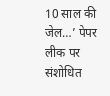10 साल की जेल…’ पेपर लीक पर संशोधित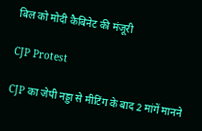बिल को मोदी कैबिनेट की मंजूरी

CJP Protest

CJP का जेपी नड्डा से मीटिंग के बाद 2 मांगें मानने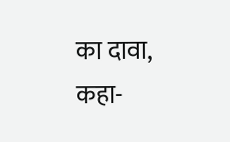का दावा, कहा-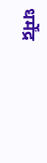धर्मेंद्र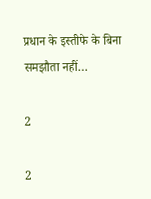प्रधान के इस्तीफे के बिना समझौता नहीं…

2

2